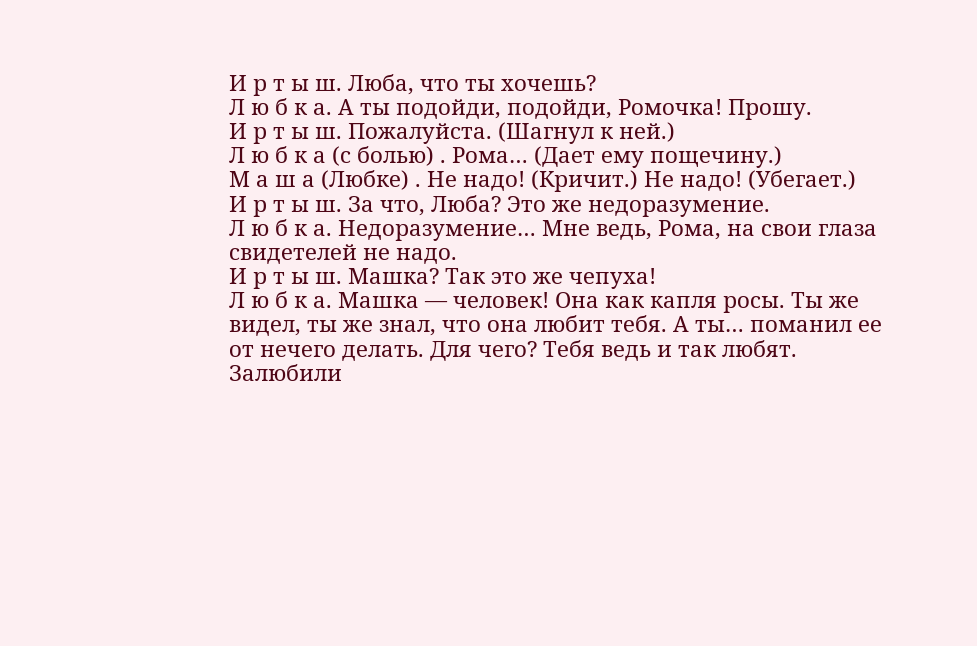И р т ы ш. Люба, что ты хочешь?
Л ю б к а. А ты подойди, подойди, Ромочка! Прошу.
И р т ы ш. Пожалуйста. (Шагнул к ней.)
Л ю б к а (с болью) . Рома… (Дает ему пощечину.)
М а ш а (Любке) . Не надо! (Кричит.) Не надо! (Убегает.)
И р т ы ш. За что, Люба? Это же недоразумение.
Л ю б к а. Недоразумение… Мне ведь, Рома, на свои глаза свидетелей не надо.
И р т ы ш. Машка? Так это же чепуха!
Л ю б к а. Машка — человек! Она как капля росы. Ты же видел, ты же знал, что она любит тебя. А ты… поманил ее от нечего делать. Для чего? Тебя ведь и так любят. Залюбили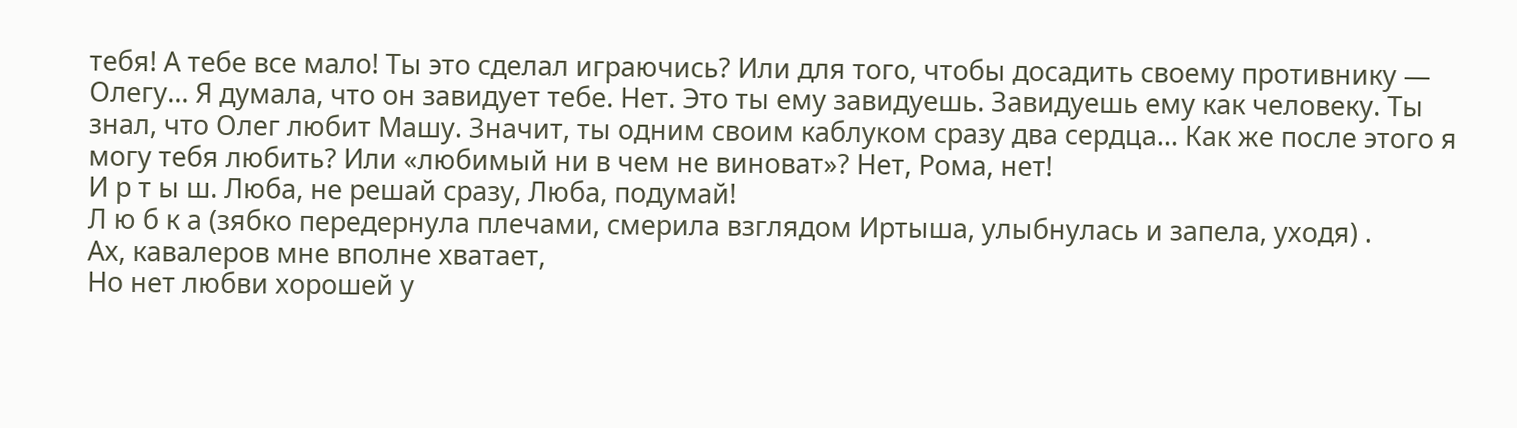тебя! А тебе все мало! Ты это сделал играючись? Или для того, чтобы досадить своему противнику — Олегу… Я думала, что он завидует тебе. Нет. Это ты ему завидуешь. Завидуешь ему как человеку. Ты знал, что Олег любит Машу. Значит, ты одним своим каблуком сразу два сердца… Как же после этого я могу тебя любить? Или «любимый ни в чем не виноват»? Нет, Рома, нет!
И р т ы ш. Люба, не решай сразу, Люба, подумай!
Л ю б к а (зябко передернула плечами, смерила взглядом Иртыша, улыбнулась и запела, уходя) .
Ах, кавалеров мне вполне хватает,
Но нет любви хорошей у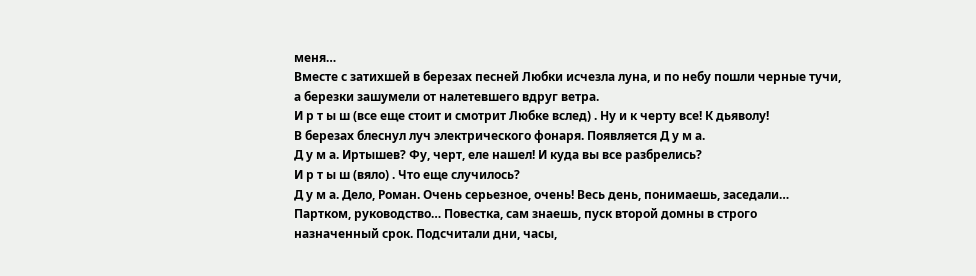меня…
Вместе с затихшей в березах песней Любки исчезла луна, и по небу пошли черные тучи, а березки зашумели от налетевшего вдруг ветра.
И р т ы ш (все еще стоит и смотрит Любке вслед) . Ну и к черту все! К дьяволу!
В березах блеснул луч электрического фонаря. Появляется Д у м а.
Д у м а. Иртышев? Фу, черт, еле нашел! И куда вы все разбрелись?
И р т ы ш (вяло) . Что еще случилось?
Д у м а. Дело, Роман. Очень серьезное, очень! Весь день, понимаешь, заседали… Партком, руководство… Повестка, сам знаешь, пуск второй домны в строго назначенный срок. Подсчитали дни, часы,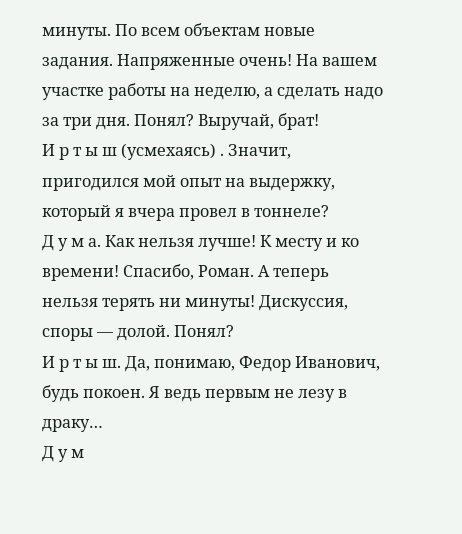минуты. По всем объектам новые задания. Напряженные очень! На вашем участке работы на неделю, а сделать надо за три дня. Понял? Выручай, брат!
И р т ы ш (усмехаясь) . Значит, пригодился мой опыт на выдержку, который я вчера провел в тоннеле?
Д у м а. Как нельзя лучше! К месту и ко времени! Спасибо, Роман. А теперь нельзя терять ни минуты! Дискуссия, споры — долой. Понял?
И р т ы ш. Да, понимаю, Федор Иванович, будь покоен. Я ведь первым не лезу в драку…
Д у м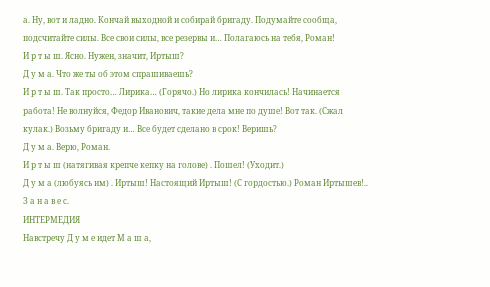а. Ну, вот и ладно. Кончай выходной и собирай бригаду. Подумайте сообща, подсчитайте силы. Все свои силы, все резервы и… Полагаюсь на тебя, Роман!
И р т ы ш. Ясно. Нужен, значит, Иртыш?
Д у м а. Что же ты об этом спрашиваешь?
И р т ы ш. Так просто… Лирика… (Горячо.) Но лирика кончилась! Начинается работа! Не волнуйся, Федор Иванович, такие дела мне по душе! Вот так. (Сжал кулак.) Возьму бригаду и… Все будет сделано в срок! Веришь?
Д у м а. Верю, Роман.
И р т ы ш (натягивая крепче кепку на голове) . Пошел! (Уходит.)
Д у м а (любуясь им) . Иртыш! Настоящий Иртыш! (С гордостью.) Роман Иртышев!..
З а н а в е с.
ИНТЕРМЕДИЯ
Навстречу Д у м е идет М а ш а,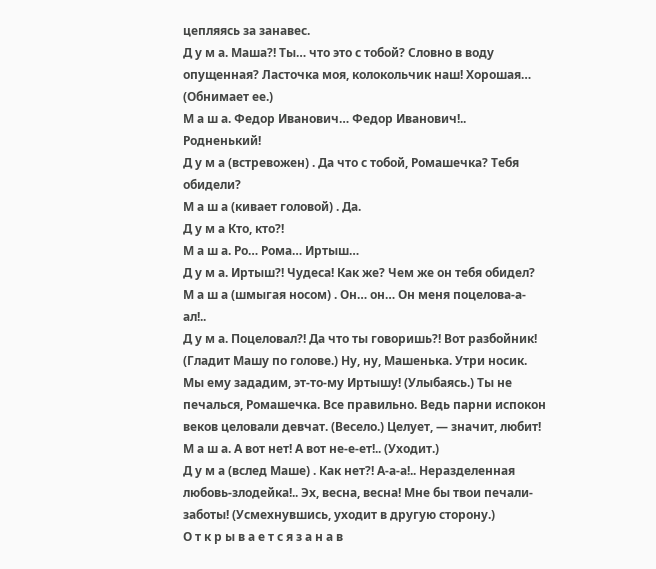цепляясь за занавес.
Д у м а. Маша?! Ты… что это с тобой? Словно в воду опущенная? Ласточка моя, колокольчик наш! Хорошая… (Обнимает ее.)
М а ш а. Федор Иванович… Федор Иванович!.. Родненький!
Д у м а (встревожен) . Да что с тобой, Ромашечка? Тебя обидели?
М а ш а (кивает головой) . Да.
Д у м а Кто, кто?!
М а ш а. Ро… Рома… Иртыш…
Д у м а. Иртыш?! Чудеса! Как же? Чем же он тебя обидел?
М а ш а (шмыгая носом) . Он… он… Он меня поцелова-а-ал!..
Д у м а. Поцеловал?! Да что ты говоришь?! Вот разбойник! (Гладит Машу по голове.) Ну, ну, Машенька. Утри носик. Мы ему зададим, эт-то-му Иртышу! (Улыбаясь.) Ты не печалься, Ромашечка. Все правильно. Ведь парни испокон веков целовали девчат. (Весело.) Целует, — значит, любит!
М а ш а. А вот нет! А вот не-е-ет!.. (Уходит.)
Д у м а (вслед Маше) . Как нет?! А-а-а!.. Неразделенная любовь-злодейка!.. Эх, весна, весна! Мне бы твои печали-заботы! (Усмехнувшись, уходит в другую сторону.)
О т к р ы в а е т с я з а н а в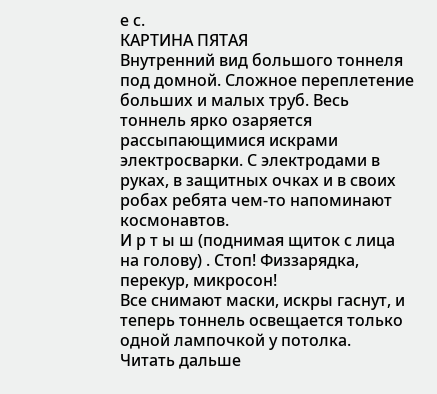е с.
КАРТИНА ПЯТАЯ
Внутренний вид большого тоннеля под домной. Сложное переплетение больших и малых труб. Весь тоннель ярко озаряется рассыпающимися искрами электросварки. С электродами в руках, в защитных очках и в своих робах ребята чем-то напоминают космонавтов.
И р т ы ш (поднимая щиток с лица на голову) . Стоп! Физзарядка, перекур, микросон!
Все снимают маски, искры гаснут, и теперь тоннель освещается только одной лампочкой у потолка.
Читать дальше